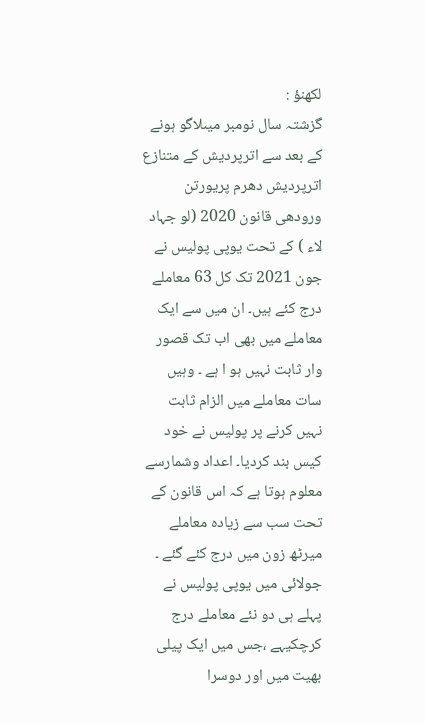لکھنؤ :
گزشتہ سال نومبر میںلاگو ہونے کے بعد سے اترپردیش کے متنازع اترپردیش دھرم پریورتن ورودھی قانون 2020 (لو جہاد لاء ) کے تحت یوپی پولیس نے جون 2021 تک کل 63 معاملے درج کئے ہیں۔ ان میں سے ایک معاملے میں بھی اب تک قصور وار ثابت نہیں ہو ا ہے ۔ وہیں سات معاملے میں الزام ثابت نہیں کرنے پر پولیس نے خود کیس بند کردیا۔ اعداد وشمارسے معلوم ہوتا ہے کہ اس قانون کے تحت سب سے زیادہ معاملے میرٹھ زون میں درج کئے گئے ۔
جولائی میں یوپی پولیس نے پہلے ہی دو نئے معاملے درج کرچکیہے ،جس میں ایک پیلی بھیت میں اور دوسرا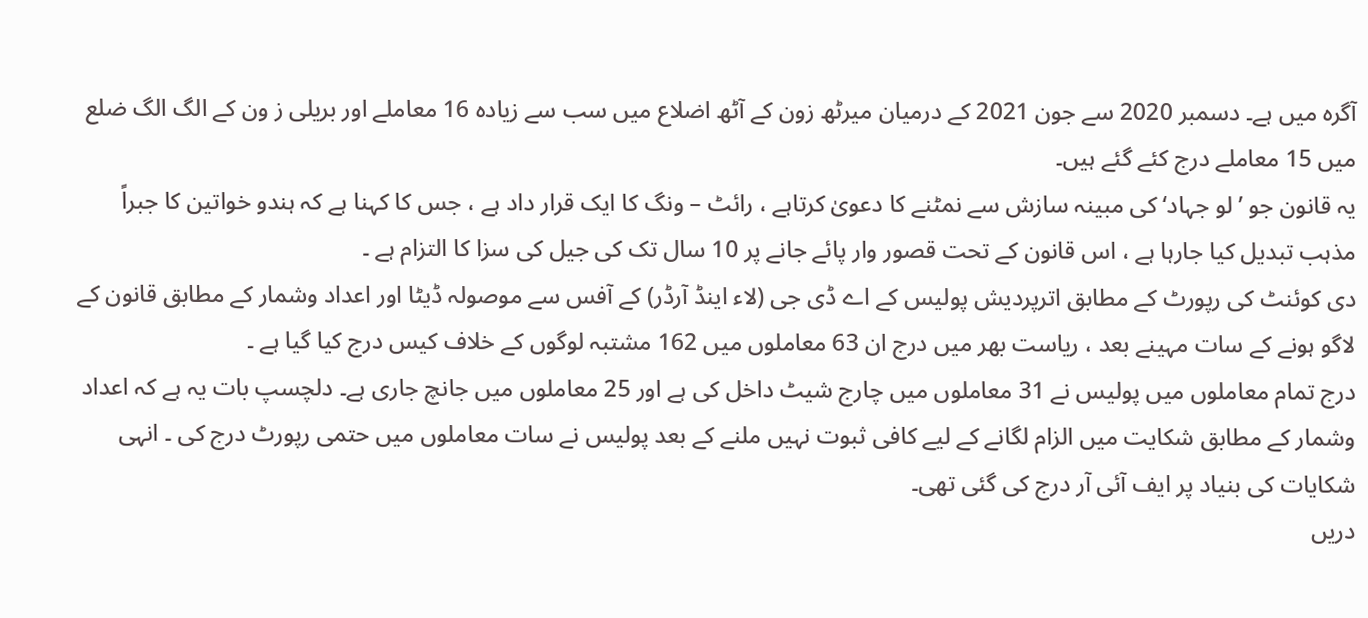آگرہ میں ہے۔ دسمبر 2020 سے جون 2021 کے درمیان میرٹھ زون کے آٹھ اضلاع میں سب سے زیادہ 16 معاملے اور بریلی ز ون کے الگ الگ ضلع میں 15 معاملے درج کئے گئے ہیں۔
یہ قانون جو ’ لو جہاد‘ کی مبینہ سازش سے نمٹنے کا دعویٰ کرتاہے ، رائٹ – ونگ کا ایک قرار داد ہے ، جس کا کہنا ہے کہ ہندو خواتین کا جبراً مذہب تبدیل کیا جارہا ہے ، اس قانون کے تحت قصور وار پائے جانے پر 10 سال تک کی جیل کی سزا کا التزام ہے ۔
دی کوئنٹ کی رپورٹ کے مطابق اترپردیش پولیس کے اے ڈی جی (لاء اینڈ آرڈر) کے آفس سے موصولہ ڈیٹا اور اعداد وشمار کے مطابق قانون کے لاگو ہونے کے سات مہینے بعد ، ریاست بھر میں درج ان 63 معاملوں میں 162 مشتبہ لوگوں کے خلاف کیس درج کیا گیا ہے ۔
درج تمام معاملوں میں پولیس نے 31 معاملوں میں چارج شیٹ داخل کی ہے اور 25 معاملوں میں جانچ جاری ہے۔ دلچسپ بات یہ ہے کہ اعداد وشمار کے مطابق شکایت میں الزام لگانے کے لیے کافی ثبوت نہیں ملنے کے بعد پولیس نے سات معاملوں میں حتمی رپورٹ درج کی ۔ انہی شکایات کی بنیاد پر ایف آئی آر درج کی گئی تھی۔
دریں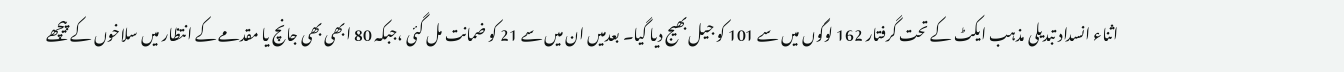اثناء انسداد تبدیلی مذہب ایکٹ کے تحت گرفتار 162 لوگوں میں سے 101 کو جیل بھیج دیا گیا۔ بعدمیں ان میں سے 21 کو ضمانت مل گئی ،جبکہ 80 ابھی بھی جانچ یا مقدمے کے انتظار میں سلاخوں کے پیچھے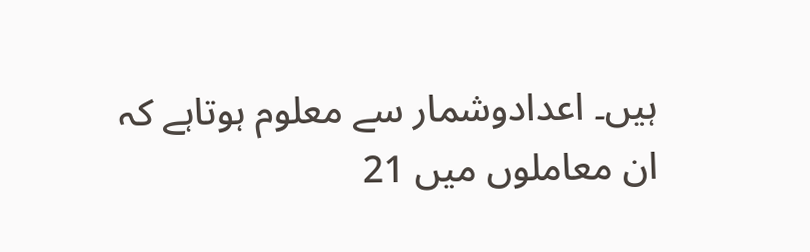ہیں۔ اعدادوشمار سے معلوم ہوتاہے کہ ان معاملوں میں 21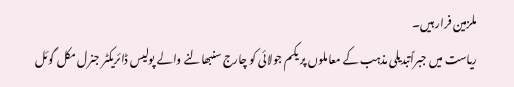ملزمین فرار ہیں۔
ریاست میں جبراًتبدیلی مذہب کے معاملوں پر یکم جولائی کو چارج سنبھالنے والے پولیس ڈائریکٹر جنرل مکل گوئل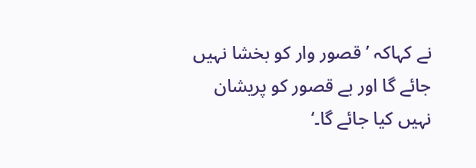نے کہاکہ ’قصور وار کو بخشا نہیں جائے گا اور بے قصور کو پریشان نہیں کیا جائے گا۔‘